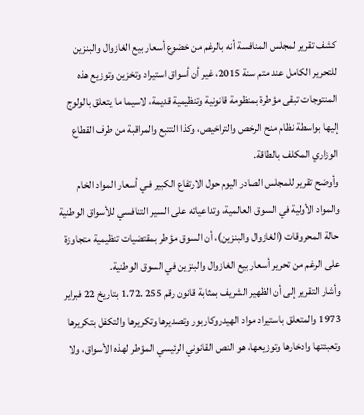كشف تقرير لمجلس المنافسة أنه بالرغم من خضوع أسعار بيع الغازوال والبنزين للتحرير الكامل عند متم سنة 2015، غير أن أسواق استيراد وتخزين وتوزيع هذه المنتوجات تبقى مؤطرة بمنظومة قانونية وتنظيمية قديمة، لاسيما ما يتعلق بالولوج إليها بواسطة نظام منح الرخص والتراخيص، وكذا التتبع والمراقبة من طرف القطاع الوزاري المكلف بالطاقة.
وأوضح تقرير للمجلس الصادر اليوم حول الارتفاع الكبير فـي أسعار المواد الخام والمواد الأولية في السوق العالمية، وتداعياته على السير التنافسي للأسواق الوطنية حالة المحروقات (الغازوال والبنزين)، أن السوق مؤطر بمقتضيات تنظيمية متجاوزة على الرغم من تحرير أسعار بيع الغازوال والبنزين في السوق الوطنية.
وأشار التقرير إلى أن الظهير الشريف بمثابة قانون رقم 255 .1.72 بتاريخ 22 فبراير 1973 والمتعلق باستيراد مواد الهيدروكاربور وتصديرها وتكريرها والتكفل بتكريرها وتعبئتها وادخارها وتوزيعها، هو النص القانوني الرئيسي المؤطر لهذه الأسواق، ولا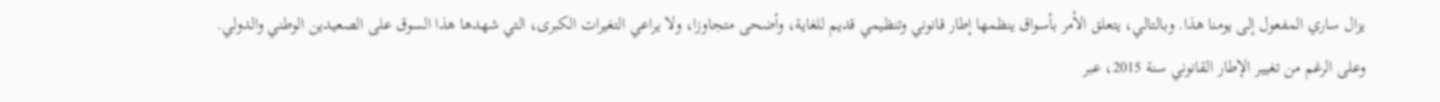يزال ساري المفعول إلى يومنا هذا. وبالتالي، يتعلق الأمر بأسواق ينظمها إطار قانوني وتنظيمي قديم للغاية، وأضحى متجاوزا، ولا يراعي التغيرات الكبرى، التي شهدها هذا السوق على الصعيدين الوطني والدولي.
وعلى الرغم من تغيير الإطار القانوني سنة 2015، عبر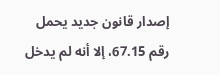إصدار قانون جديد يحمل رقم 67.15، إلا أنه لم يدخل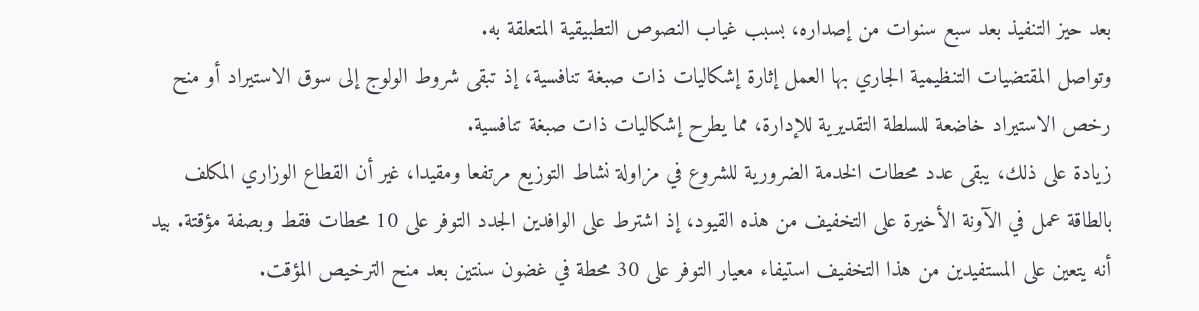بعد حيز التنفيذ بعد سبع سنوات من إصداره، بسبب غياب النصوص التطبيقية المتعلقة به.
وتواصل المقتضيات التنظيمية الجاري بها العمل إثارة إشكاليات ذات صبغة تنافسية، إذ تبقى شروط الولوج إلى سوق الاستيراد أو منح رخص الاستيراد خاضعة للسلطة التقديرية للإدارة، مما يطرح إشكاليات ذات صبغة تنافسية.
زيادة على ذلك، يبقى عدد محطات الخدمة الضرورية للشروع في مزاولة نشاط التوزيع مرتفعا ومقيدا، غير أن القطاع الوزاري المكلف بالطاقة عمل في الآونة الأخيرة على التخفيف من هذه القيود، إذ اشترط على الوافدين الجدد التوفر على 10 محطات فقط وبصفة مؤقتة. بيد أنه يتعين على المستفيدين من هذا التخفيف استيفاء معيار التوفر على 30 محطة في غضون سنتين بعد منح الترخيص المؤقت.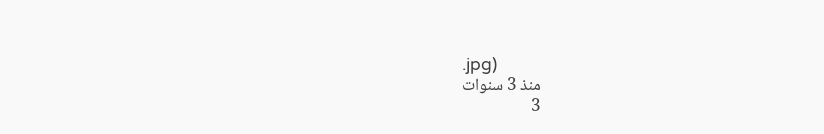.jpg)
منذ 3 سنوات
3